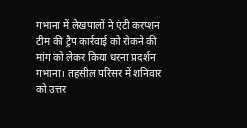गभाना में लेखपालों ने एंटी करप्शन टीम की ट्रैप कार्रवाई को रोकने की मांग को लेकर किया धरना प्रदर्शन
गभाना। तहसील परिसर में शनिवार को उत्तर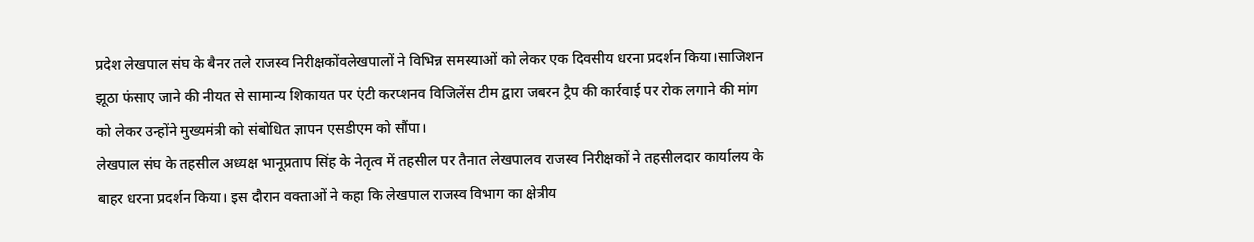प्रदेश लेखपाल संघ के बैनर तले राजस्व निरीक्षकोंवलेखपालों ने विभिन्न समस्याओं को लेकर एक दिवसीय धरना प्रदर्शन किया।साजिशन झूठा फंसाए जाने की नीयत से सामान्य शिकायत पर एंटी करप्शनव विजिलेंस टीम द्वारा जबरन ट्रैप की कार्रवाई पर रोक लगाने की मांग को लेकर उन्होंने मुख्यमंत्री को संबोधित ज्ञापन एसडीएम को सौंपा।
लेखपाल संघ के तहसील अध्यक्ष भानूप्रताप सिंह के नेतृत्व में तहसील पर तैनात लेखपालव राजस्व निरीक्षकों ने तहसीलदार कार्यालय के बाहर धरना प्रदर्शन किया। इस दौरान वक्ताओं ने कहा कि लेखपाल राजस्व विभाग का क्षेत्रीय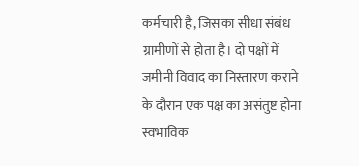कर्मचारी है, जिसका सीधा संबंध ग्रामीणों से होता है। दो पक्षों में जमीनी विवाद का निस्तारण कराने के दौरान एक पक्ष का असंतुष्ट होना स्वभाविक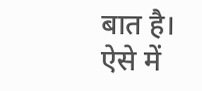बात है। ऐसे में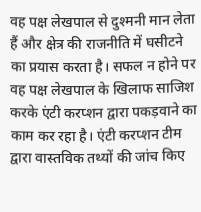वह पक्ष लेखपाल से दुश्मनी मान लेता हैं और क्षेत्र की राजनीति में घसीटने का प्रयास करता है। सफल न होने पर वह पक्ष लेखपाल के खिलाफ साजिश करके एंटी करप्शन द्वारा पकड़वाने का काम कर रहा है। एंटी करप्शन टीम द्वारा वास्तविक तथ्यों की जांच किए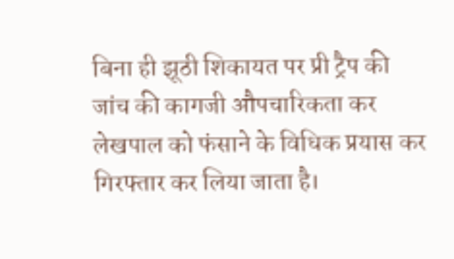बिना ही झूठी शिकायत पर प्री ट्रैप की जांच की कागजी औपचारिकता कर लेखपाल को फंसाने के विधिक प्रयास कर गिरफ्तार कर लिया जाता है।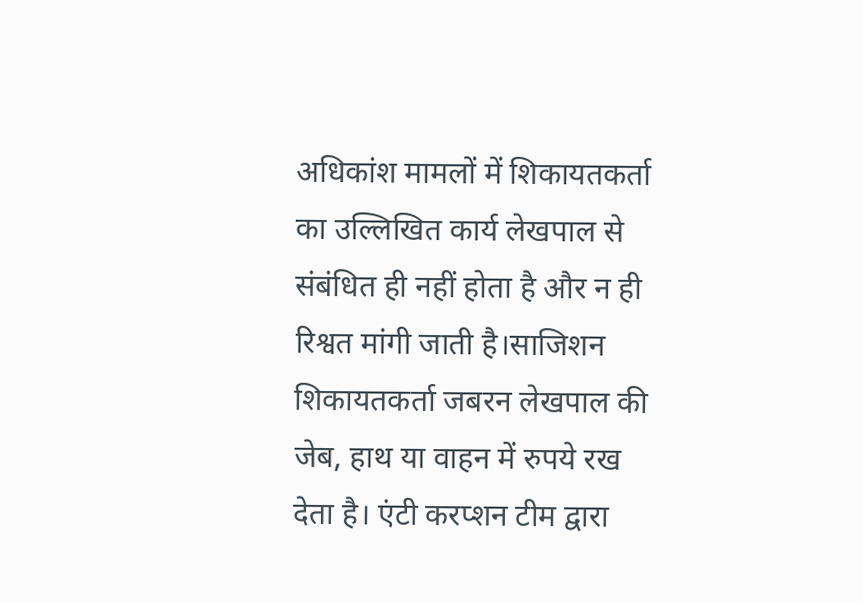अधिकांश मामलों में शिकायतकर्ता का उल्लिखित कार्य लेखपाल से संबंधित ही नहीं होता है और न ही रिश्वत मांगी जाती है।साजिशन शिकायतकर्ता जबरन लेखपाल की जेब, हाथ या वाहन में रुपये रख देता है। एंटी करप्शन टीम द्वारा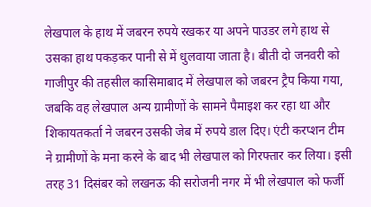लेखपाल के हाथ में जबरन रुपये रखकर या अपने पाउडर लगे हाथ से उसका हाथ पकड़कर पानी से में धुलवाया जाता है। बीती दो जनवरी को गाजीपुर की तहसील कासिमाबाद में लेखपाल को जबरन ट्रैप किया गया, जबकि वह लेखपाल अन्य ग्रामीणों के सामने पैमाइश कर रहा था और शिकायतकर्ता ने जबरन उसकी जेब में रुपये डाल दिए। एंटी करप्शन टीम ने ग्रामीणों के मना करने के बाद भी लेखपाल को गिरफ्तार कर लिया। इसी तरह 31 दिसंबर को लखनऊ की सरोजनी नगर में भी लेखपाल को फर्जी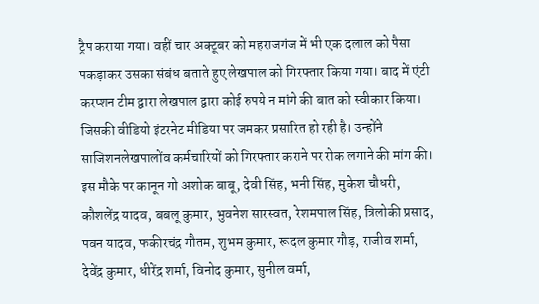ट्रैप कराया गया। वहीं चार अक्टूबर को महराजगंज में भी एक दलाल को पैसा पकड़ाकर उसका संबंध बताते हुए लेखपाल को गिरफ्तार किया गया। बाद में एंटी करप्शन टीम द्वारा लेखपाल द्वारा कोई रुपये न मांगे की बात को स्वीकार किया। जिसकी वीडियो इंटरनेट मीडिया पर जमकर प्रसारित हो रही है। उन्होंने साजिशनलेखपालोंव कर्मचारियों को गिरफ्तार कराने पर रोक लगाने की मांग की। इस मौके पर कानून गो अशोक बाबू, देवी सिंह, भनी सिंह, मुकेश चौधरी, कौशलेंद्र यादव, बबलू कुमार, भुवनेश सारस्वत, रेशमपाल सिंह, त्रिलोकी प्रसाद, पवन यादव, फकीरचंद्र गौतम, शुभम कुमार, रूदल कुमार गौड़, राजीव शर्मा, देवेंद्र कुमार, धीरेंद्र शर्मा, विनोद कुमार, सुनील वर्मा,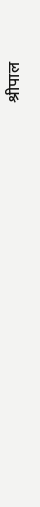श्रीपाल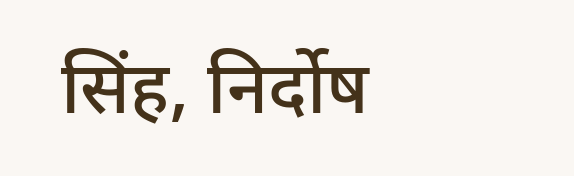सिंह, निर्दोष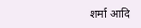शर्मा आदि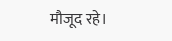मौजूद रहे।